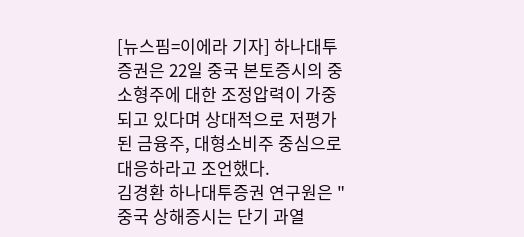[뉴스핌=이에라 기자] 하나대투증권은 22일 중국 본토증시의 중소형주에 대한 조정압력이 가중되고 있다며 상대적으로 저평가된 금융주, 대형소비주 중심으로 대응하라고 조언했다.
김경환 하나대투증권 연구원은 "중국 상해증시는 단기 과열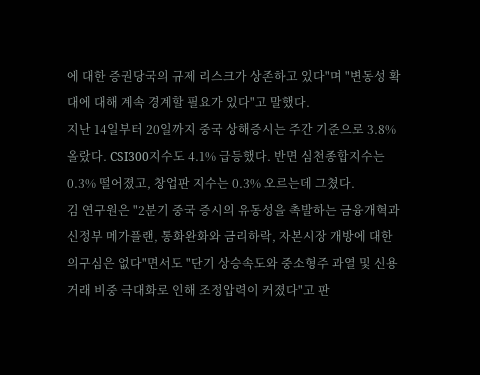에 대한 증권당국의 규제 리스크가 상존하고 있다"며 "변동성 확대에 대해 계속 경계할 필요가 있다"고 말했다.
지난 14일부터 20일까지 중국 상해증시는 주간 기준으로 3.8% 올랐다. CSI300지수도 4.1% 급등했다. 반면 심천종합지수는 0.3% 떨어졌고, 창업판 지수는 0.3% 오르는데 그쳤다.
김 연구원은 "2분기 중국 증시의 유동성을 촉발하는 금융개혁과 신정부 메가플랜, 통화완화와 금리하락, 자본시장 개방에 대한 의구심은 없다"면서도 "단기 상승속도와 중소형주 과열 및 신용거래 비중 극대화로 인해 조정압력이 커졌다"고 판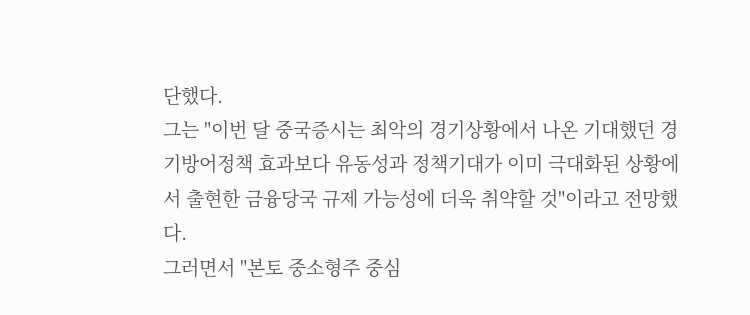단했다.
그는 "이번 달 중국증시는 최악의 경기상황에서 나온 기대했던 경기방어정책 효과보다 유동성과 정책기대가 이미 극대화된 상황에서 출현한 금융당국 규제 가능성에 더욱 취약할 것"이라고 전망했다.
그러면서 "본토 중소형주 중심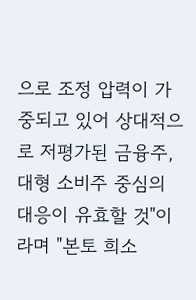으로 조정 압력이 가중되고 있어 상대적으로 저평가된 금융주, 대형 소비주 중심의 대응이 유효할 것"이라며 "본토 희소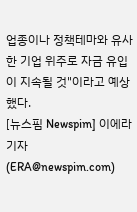업종이나 정책테마와 유사한 기업 위주로 자금 유입이 지속될 것"이라고 예상했다.
[뉴스핌 Newspim] 이에라 기자 (ERA@newspim.com)